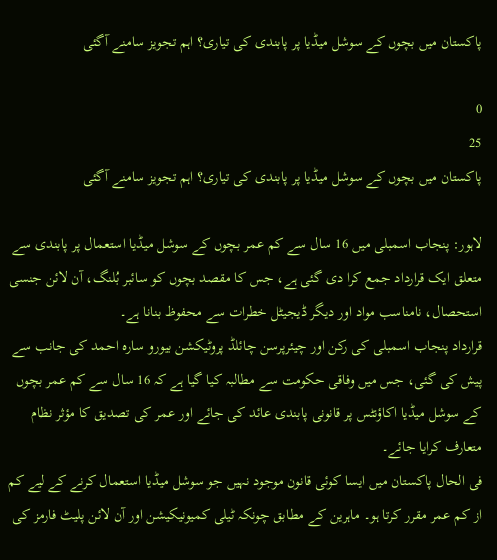پاکستان میں بچوں کے سوشل میڈیا پر پابندی کی تیاری؟ اہم تجویز سامنے آگئی

0
25
پاکستان میں بچوں کے سوشل میڈیا پر پابندی کی تیاری؟ اہم تجویز سامنے آگئی

لاہور: پنجاب اسمبلی میں 16 سال سے کم عمر بچوں کے سوشل میڈیا استعمال پر پابندی سے متعلق ایک قرارداد جمع کرا دی گئی ہے، جس کا مقصد بچوں کو سائبر بُلنگ، آن لائن جنسی استحصال، نامناسب مواد اور دیگر ڈیجیٹل خطرات سے محفوظ بنانا ہے۔
قرارداد پنجاب اسمبلی کی رکن اور چیئرپرسن چائلڈ پروٹیکشن بیورو سارہ احمد کی جانب سے پیش کی گئی، جس میں وفاقی حکومت سے مطالبہ کیا گیا ہے کہ 16 سال سے کم عمر بچوں کے سوشل میڈیا اکاؤنٹس پر قانونی پابندی عائد کی جائے اور عمر کی تصدیق کا مؤثر نظام متعارف کرایا جائے۔
فی الحال پاکستان میں ایسا کوئی قانون موجود نہیں جو سوشل میڈیا استعمال کرنے کے لیے کم از کم عمر مقرر کرتا ہو۔ ماہرین کے مطابق چونکہ ٹیلی کمیونیکیشن اور آن لائن پلیٹ فارمز کی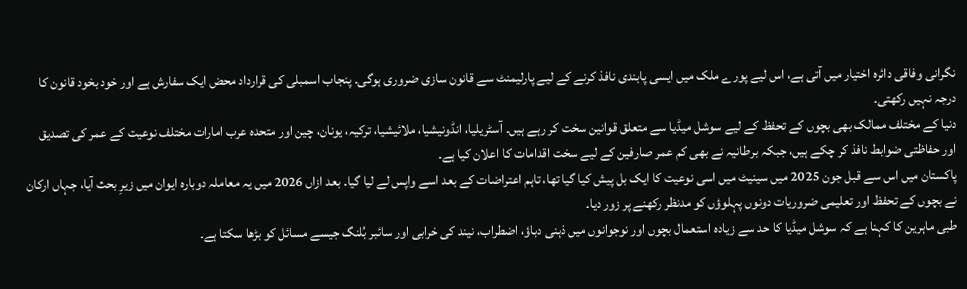نگرانی وفاقی دائرہ اختیار میں آتی ہے، اس لیے پورے ملک میں ایسی پابندی نافذ کرنے کے لیے پارلیمنٹ سے قانون سازی ضروری ہوگی۔ پنجاب اسمبلی کی قرارداد محض ایک سفارش ہے اور خود بخود قانون کا درجہ نہیں رکھتی۔
دنیا کے مختلف ممالک بھی بچوں کے تحفظ کے لیے سوشل میڈیا سے متعلق قوانین سخت کر رہے ہیں۔ آسٹریلیا، انڈونیشیا، ملائیشیا، ترکیہ، یونان، چین اور متحدہ عرب امارات مختلف نوعیت کے عمر کی تصدیق اور حفاظتی ضوابط نافذ کر چکے ہیں، جبکہ برطانیہ نے بھی کم عمر صارفین کے لیے سخت اقدامات کا اعلان کیا ہے۔
پاکستان میں اس سے قبل جون 2025 میں سینیٹ میں اسی نوعیت کا ایک بل پیش کیا گیا تھا، تاہم اعتراضات کے بعد اسے واپس لے لیا گیا۔ بعد ازاں 2026 میں یہ معاملہ دوبارہ ایوان میں زیرِ بحث آیا، جہاں ارکان نے بچوں کے تحفظ اور تعلیمی ضروریات دونوں پہلوؤں کو مدنظر رکھنے پر زور دیا۔
طبی ماہرین کا کہنا ہے کہ سوشل میڈیا کا حد سے زیادہ استعمال بچوں اور نوجوانوں میں ذہنی دباؤ، اضطراب، نیند کی خرابی اور سائبر بُلنگ جیسے مسائل کو بڑھا سکتا ہے۔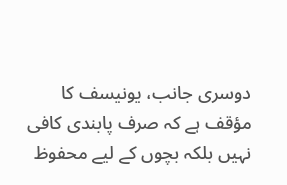دوسری جانب، یونیسف کا مؤقف ہے کہ صرف پابندی کافی نہیں بلکہ بچوں کے لیے محفوظ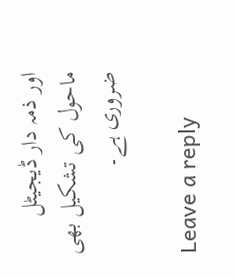اور ذمہ دار ڈیجیٹل ماحول کی تشکیل بھی ضروری ہے۔

Leave a reply